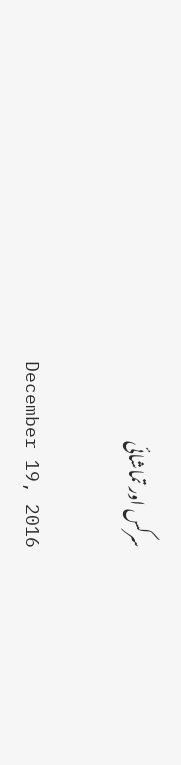سرکس اور تماشائی

December 19, 2016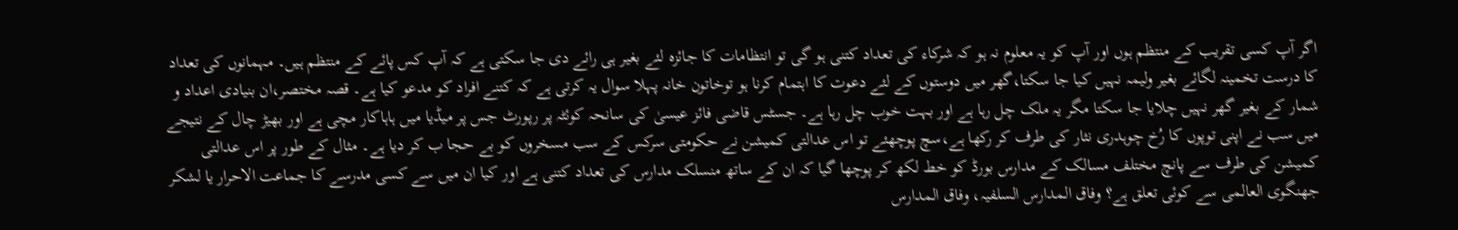اگر آپ کسی تقریب کے منتظم ہوں اور آپ کو یہ معلوم نہ ہو کہ شرکاء کی تعداد کتنی ہو گی تو انتظامات کا جائزہ لئے بغیر ہی رائے دی جا سکتی ہے کہ آپ کس پائے کے منتظم ہیں۔ مہمانوں کی تعداد کا درست تخمینہ لگائے بغیر ولیمہ نہیں کیا جا سکتا،گھر میں دوستوں کے لئے دعوت کا اہتمام کرنا ہو توخاتون خانہ پہلا سوال یہ کرتی ہے کہ کتنے افراد کو مدعو کیا ہے۔ قصہ مختصر،ان بنیادی اعداد و شمار کے بغیر گھر نہیں چلایا جا سکتا مگر یہ ملک چل رہا ہے اور بہت خوب چل رہا ہے۔ جسٹس قاضی فائز عیسیٰ کی سانحہ کوئٹہ پر رپورٹ جس پر میڈیا میں ہاہاکار مچی ہے اور بھیڑ چال کے نتیجے میں سب نے اپنی توپوں کا رُخ چوہدری نثار کی طرف کر رکھا ہے،سچ پوچھئے تو اس عدالتی کمیشن نے حکومتی سرکس کے سب مسخروں کو بے حجا ب کر دیا ہے۔ مثال کے طور پر اس عدالتی کمیشن کی طرف سے پانچ مختلف مسالک کے مدارس بورڈ کو خط لکھ کر پوچھا گیا کہ ان کے ساتھ منسلک مدارس کی تعداد کتنی ہے اور کیا ان میں سے کسی مدرسے کا جماعت الاحرار یا لشکر جھنگوی العالمی سے کوئی تعلق ہے؟ وفاق المدارس السلفیہ، وفاق المدارس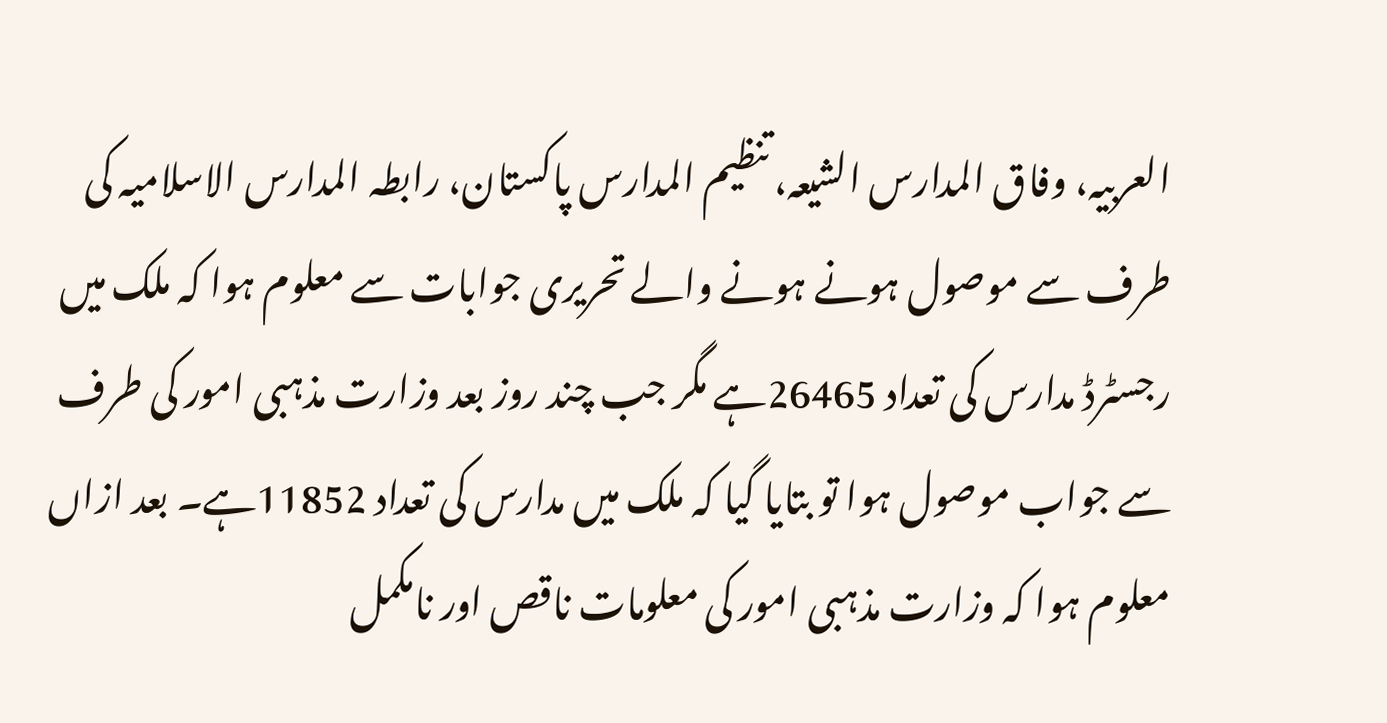العربیہ، وفاق المدارس الشیعہ، تنظیم المدارس پاکستان، رابطہ المدارس الاسلامیہ کی طرف سے موصول ہونے ہونے والے تحریری جوابات سے معلوم ہوا کہ ملک میں رجسٹرڈ مدارس کی تعداد 26465ہے مگر جب چند روز بعد وزارت مذہبی امور کی طرف سے جواب موصول ہوا تو بتایا گیا کہ ملک میں مدارس کی تعداد 11852ہے۔ بعد ازاں معلوم ہوا کہ وزارت مذہبی امور کی معلومات ناقص اور نامکمل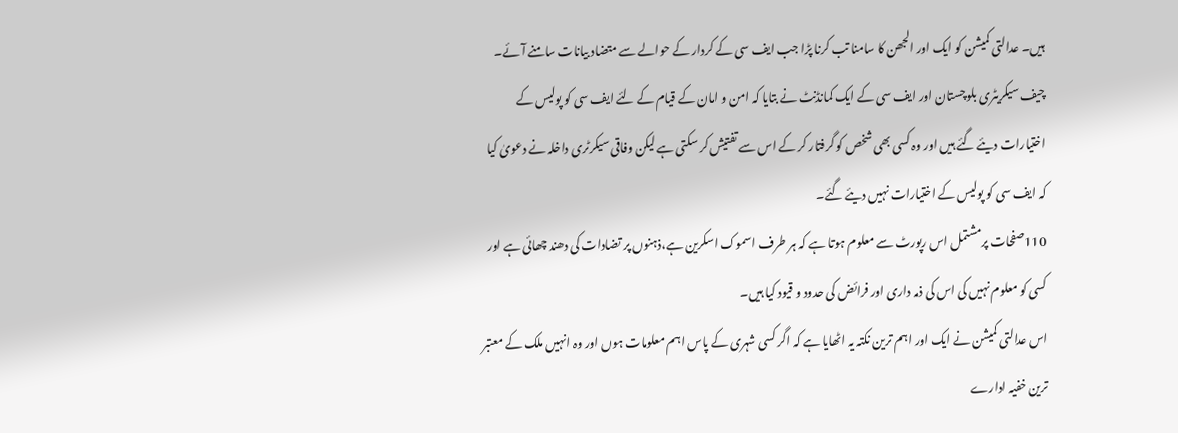ہیں۔ عدالتی کمیشن کو ایک اور الجھن کا سامنا تب کرنا پڑا جب ایف سی کے کردار کے حوالے سے متضاد بیانات سامنے آئے۔ چیف سیکریٹری بلوچستان اور ایف سی کے ایک کمانڈنٹ نے بتایا کہ امن و امان کے قیام کے لئے ایف سی کو پولیس کے اختیارات دیئے گئے ہیں اور وہ کسی بھی شخص کو گرفتار کر کے اس سے تفتیش کر سکتی ہے لیکن وفاقی سیکرٹری داخلہ نے دعویٰ کیا کہ ایف سی کو پولیس کے اختیارات نہیں دیئے گئے۔
110صفحات پرمشتمل اس رپورٹ سے معلوم ہوتا ہے کہ ہر طرف اسموک اسکرین ہے،ذہنوں پر تضادات کی دھند چھائی ہے اور کسی کو معلوم نہیں کی اس کی ذمہ داری اور فرائض کی حدود و قیود کیا ہیں۔
اس عدالتی کمیشن نے ایک اور اہم ترین نکتہ یہ اٹھایا ہے کہ اگر کسی شہری کے پاس اہم معلومات ہوں اور وہ انہیں ملک کے معتبر ترین خفیہ ادارے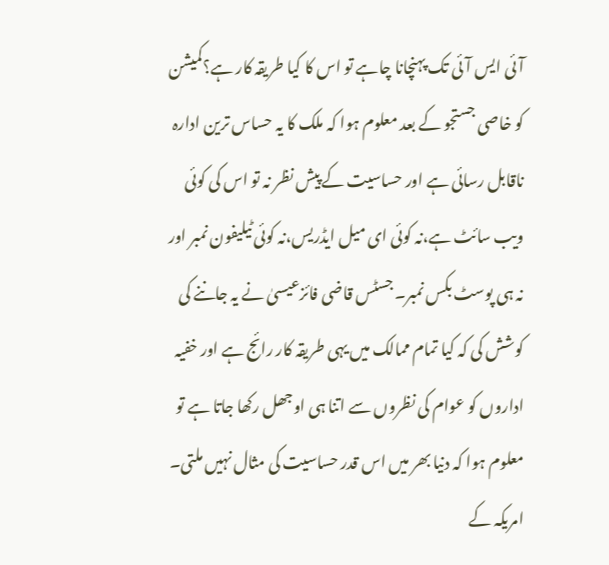آئی ایس آئی تک پہنچانا چاہے تو اس کا کیا طریقہ کار ہے؟کمیشن کو خاصی جستجو کے بعد معلوم ہوا کہ ملک کا یہ حساس ترین ادارہ ناقابل رسائی ہے اور حساسیت کے پیش نظر نہ تو اس کی کوئی ویب سائٹ ہے،نہ کوئی ای میل ایڈریس،نہ کوئی ٹیلیفون نمبر اور نہ ہی پوسٹ بکس نمبر۔ جسٹس قاضی فائزعیسیٰ نے یہ جاننے کی کوشش کی کہ کیا تمام ممالک میں یہی طریقہ کار رائج ہے اور خفیہ اداروں کو عوام کی نظروں سے اتنا ہی اوجھل رکھا جاتا ہے تو معلوم ہوا کہ دنیا بھر میں اس قدر حساسیت کی مثال نہیں ملتی۔ امریکہ کے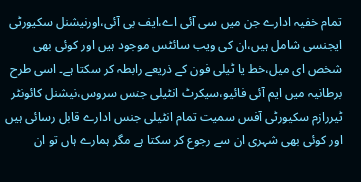تمام خفیہ ادارے جن میں سی آئی اے،ایف بی آئی،اورنیشنل سکیورٹی ایجنسی شامل ہیں،ان کی ویب سائٹس موجود ہیں اور کوئی بھی شخص ای میل،خط یا ٹیلی فون کے ذریعے رابطہ کر سکتا ہے۔ اسی طرح برطانیہ میں ایم آئی فائیو،سیکرٹ انٹیلی جنس سروس،نیشنل کائونٹر ٹیررازم سکیورٹی آفس سمیت تمام انٹیلی جنس ادارے قابل رسائی ہیں اور کوئی بھی شہری ان سے رجوع کر سکتا ہے مگر ہمارے ہاں تو ان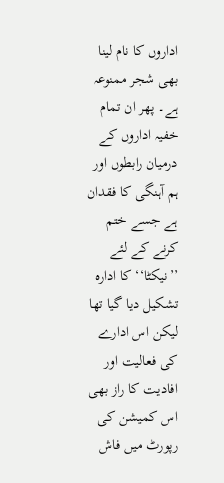اداروں کا نام لینا بھی شجر ممنوعہ ہے۔ پھر ان تمام خفیہ اداروں کے درمیان رابطوں اور ہم آہنگی کا فقدان ہے جسے ختم کرنے کے لئے ’’نیکٹا‘‘ کا ادارہ تشکیل دیا گیا تھا لیکن اس ادارے کی فعالیت اور افادیت کا راز بھی اس کمیشن کی رپورٹ میں فاش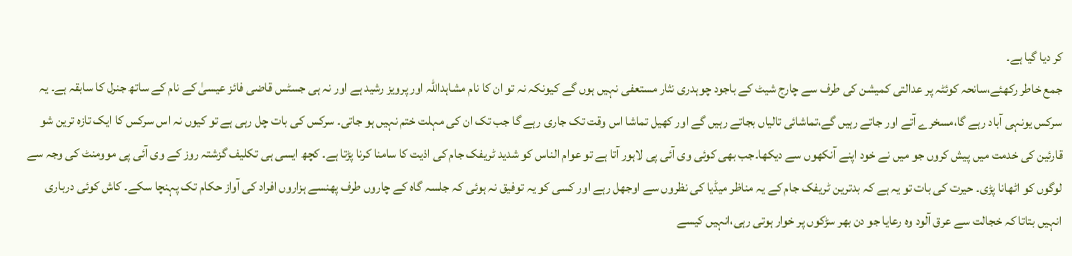کر دیا گیا ہے۔
جمع خاطر رکھئے،سانحہ کوئٹہ پر عدالتی کمیشن کی طرف سے چارج شیٹ کے باجود چوہدری نثار مستعفی نہیں ہوں گے کیونکہ نہ تو ان کا نام مشاہداللہ اور پرویز رشید ہے اور نہ ہی جسٹس قاضی فائز عیسیٰ کے نام کے ساتھ جنرل کا سابقہ ہے۔ یہ سرکس یونہی آباد رہے گا،مسخرے آتے اور جاتے رہیں گے،تماشائی تالیاں بجاتے رہیں گے اور کھیل تماشا اس وقت تک جاری رہے گا جب تک ان کی مہلت ختم نہیں ہو جاتی۔ سرکس کی بات چل رہی ہے تو کیوں نہ اس سرکس کا ایک تازہ ترین شو قارئین کی خدمت میں پیش کروں جو میں نے خود اپنے آنکھوں سے دیکھا۔جب بھی کوئی وی آئی پی لاہور آتا ہے تو عوام الناس کو شدید ٹریفک جام کی اذیت کا سامنا کرنا پڑتا ہے۔ کچھ ایسی ہی تکلیف گزشتہ روز کے وی آئی پی موومنٹ کی وجہ سے لوگوں کو اٹھانا پڑی۔ حیرت کی بات تو یہ ہے کہ بدترین ٹریفک جام کے یہ مناظر میڈیا کی نظروں سے اوجھل رہے اور کسی کو یہ توفیق نہ ہوئی کہ جلسہ گاہ کے چاروں طرف پھنسے ہزاروں افراد کی آواز حکام تک پہنچا سکے۔ کاش کوئی درباری انہیں بتاتا کہ خجالت سے عرق آلود وہ رعایا جو دن بھر سڑکوں پر خوار ہوتی رہی،انہیں کیسے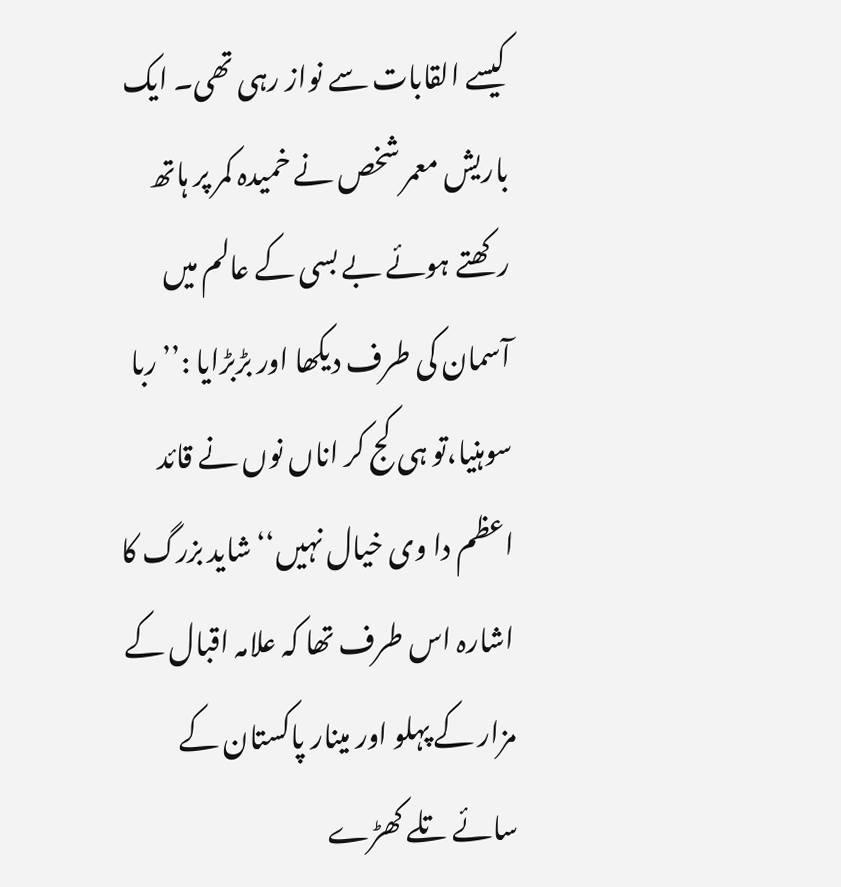کیسے القابات سے نواز رہی تھی۔ ایک باریش معمر شخص نے خمیدہ کمر پر ہاتھ رکھتے ہوئے بے بسی کے عالم میں آسمان کی طرف دیکھا اور بڑبڑایا :’’ربا سوہنیا،تو ہی کج کر اناں نوں نے قائد اعظم دا وی خیال نہیں‘‘شاید بزرگ کا اشارہ اس طرف تھا کہ علامہ اقبال کے مزار کے پہلو اور مینار پاکستان کے سائے تلے کھڑے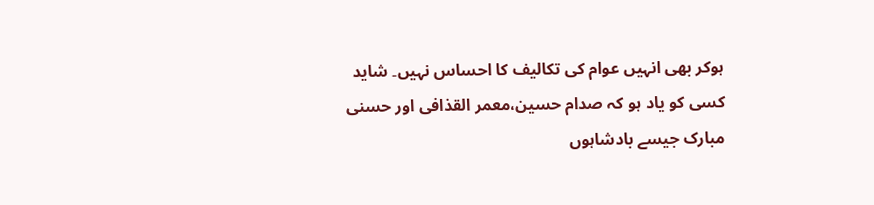ہوکر بھی انہیں عوام کی تکالیف کا احساس نہیں۔ شاید کسی کو یاد ہو کہ صدام حسین،معمر القذافی اور حسنی مبارک جیسے بادشاہوں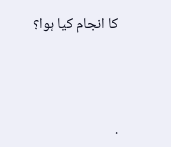کا انجام کیا ہوا؟




.